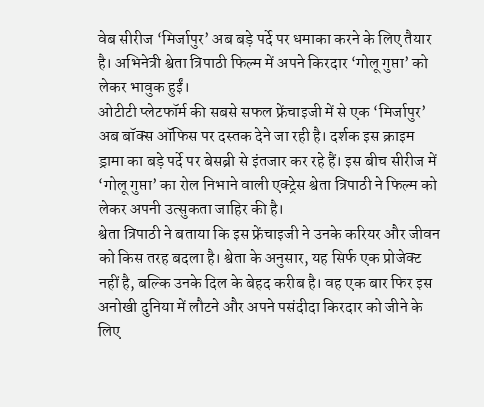वेब सीरीज ‘मिर्जापुर’ अब बड़े पर्दे पर धमाका करने के लिए तैयार है। अभिनेत्री श्वेता त्रिपाठी फिल्म में अपने किरदार ‘गोलू गुप्ता’ को लेकर भावुक हुईं।
ओटीटी प्लेटफॉर्म की सबसे सफल फ्रेंचाइजी में से एक ‘मिर्जापुर’ अब बॉक्स ऑफिस पर दस्तक देने जा रही है। दर्शक इस क्राइम ड्रामा का बड़े पर्दे पर बेसब्री से इंतजार कर रहे हैं। इस बीच सीरीज में ‘गोलू गुप्ता’ का रोल निभाने वाली एक्ट्रेस श्वेता त्रिपाठी ने फिल्म को लेकर अपनी उत्सुकता जाहिर की है।
श्वेता त्रिपाठी ने बताया कि इस फ्रेंचाइजी ने उनके करियर और जीवन को किस तरह बदला है। श्वेता के अनुसार, यह सिर्फ एक प्रोजेक्ट नहीं है, बल्कि उनके दिल के बेहद करीब है। वह एक बार फिर इस अनोखी दुनिया में लौटने और अपने पसंदीदा किरदार को जीने के लिए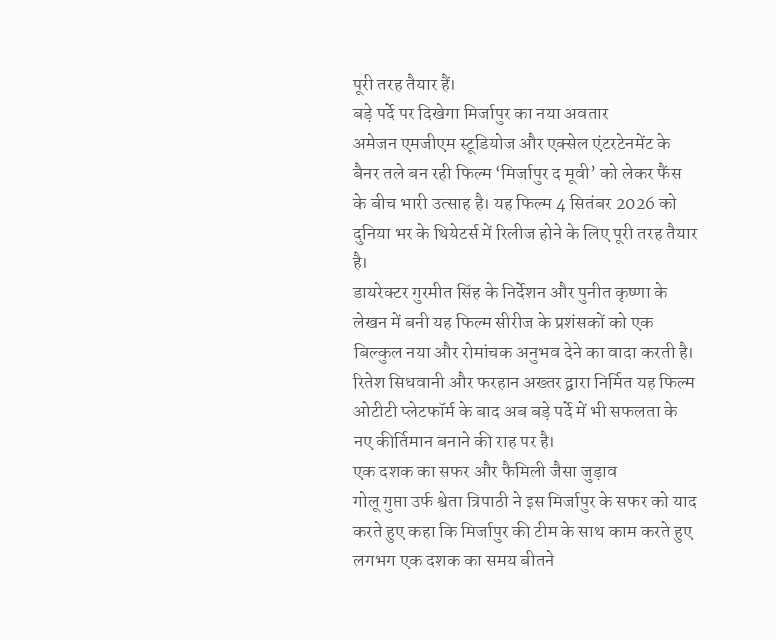पूरी तरह तैयार हैं।
बड़े पर्दे पर दिखेगा मिर्जापुर का नया अवतार
अमेजन एमजीएम स्टूडियोज और एक्सेल एंटरटेनमेंट के बैनर तले बन रही फिल्म ‘मिर्जापुर द मूवी’ को लेकर फैंस के बीच भारी उत्साह है। यह फिल्म 4 सितंबर 2026 को दुनिया भर के थियेटर्स में रिलीज होने के लिए पूरी तरह तैयार है।
डायरेक्टर गुरमीत सिंह के निर्देशन और पुनीत कृष्णा के लेखन में बनी यह फिल्म सीरीज के प्रशंसकों को एक बिल्कुल नया और रोमांचक अनुभव देने का वादा करती है। रितेश सिधवानी और फरहान अख्तर द्वारा निर्मित यह फिल्म ओटीटी प्लेटफॉर्म के बाद अब बड़े पर्दे में भी सफलता के नए कीर्तिमान बनाने की राह पर है।
एक दशक का सफर और फैमिली जैसा जुड़ाव
गोलू गुप्ता उर्फ श्वेता त्रिपाठी ने इस मिर्जापुर के सफर को याद करते हुए कहा कि मिर्जापुर की टीम के साथ काम करते हुए लगभग एक दशक का समय बीतने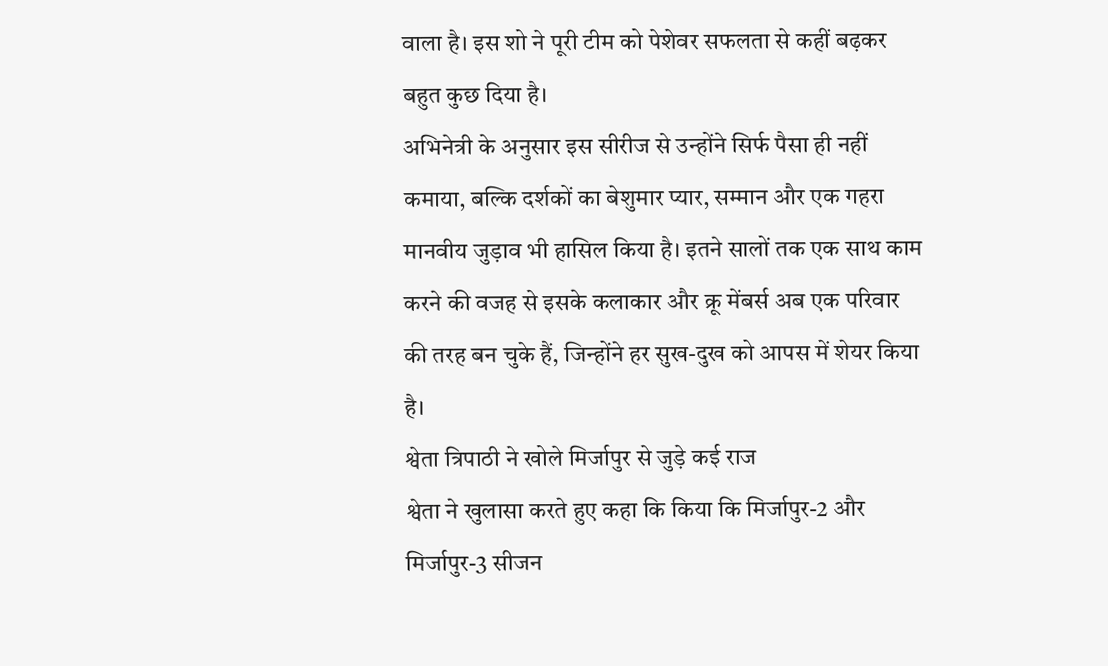वाला है। इस शो ने पूरी टीम को पेशेवर सफलता से कहीं बढ़कर बहुत कुछ दिया है।
अभिनेत्री के अनुसार इस सीरीज से उन्होंने सिर्फ पैसा ही नहीं कमाया, बल्कि दर्शकों का बेशुमार प्यार, सम्मान और एक गहरा मानवीय जुड़ाव भी हासिल किया है। इतने सालों तक एक साथ काम करने की वजह से इसके कलाकार और क्रू मेंबर्स अब एक परिवार की तरह बन चुके हैं, जिन्होंने हर सुख-दुख को आपस में शेयर किया है।
श्वेता त्रिपाठी ने खोले मिर्जापुर से जुड़े कई राज
श्वेता ने खुलासा करते हुए कहा कि किया कि मिर्जापुर-2 और मिर्जापुर-3 सीजन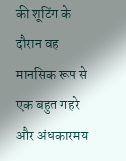की शूटिंग के दौरान वह मानसिक रूप से एक बहुत गहरे और अंधकारमय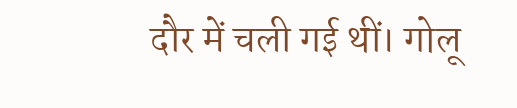दौर में चली गई थीं। गोलू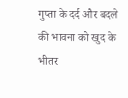गुप्ता के दर्द और बदले की भावना को खुद के भीतर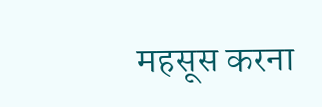महसूस करना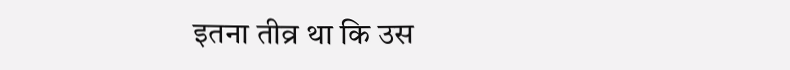इतना तीव्र था कि उस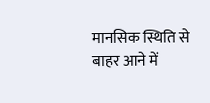मानसिक स्थिति से बाहर आने में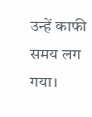उन्हें काफी समय लग गया।